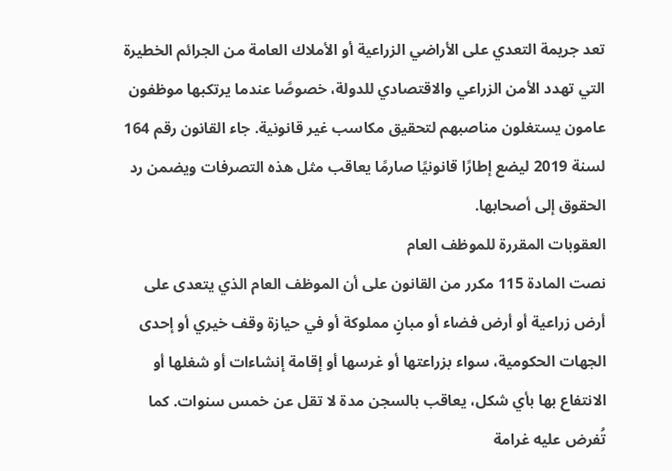تعد جريمة التعدي على الأراضي الزراعية أو الأملاك العامة من الجرائم الخطيرة التي تهدد الأمن الزراعي والاقتصادي للدولة، خصوصًا عندما يرتكبها موظفون عامون يستغلون مناصبهم لتحقيق مكاسب غير قانونية. جاء القانون رقم 164 لسنة 2019 ليضع إطارًا قانونيًا صارمًا يعاقب مثل هذه التصرفات ويضمن رد الحقوق إلى أصحابها.
العقوبات المقررة للموظف العام
نصت المادة 115 مكرر من القانون على أن الموظف العام الذي يتعدى على أرض زراعية أو أرض فضاء أو مبانٍ مملوكة أو في حيازة وقف خيري أو إحدى الجهات الحكومية، سواء بزراعتها أو غرسها أو إقامة إنشاءات أو شغلها أو الانتفاع بها بأي شكل، يعاقب بالسجن مدة لا تقل عن خمس سنوات. كما تُفرض عليه غرامة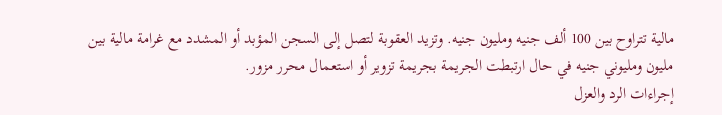مالية تتراوح بين 100 ألف جنيه ومليون جنيه. وتزيد العقوبة لتصل إلى السجن المؤبد أو المشدد مع غرامة مالية بين مليون ومليوني جنيه في حال ارتبطت الجريمة بجريمة تزوير أو استعمال محرر مزور.
إجراءات الرد والعزل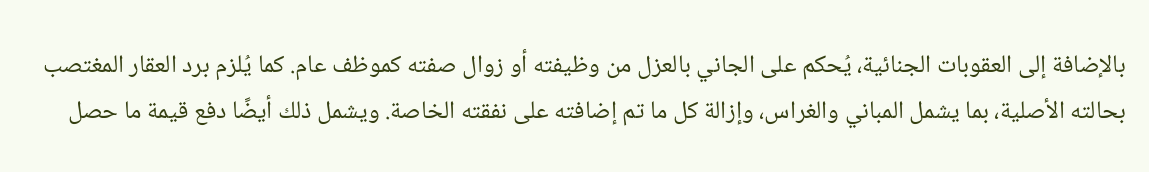بالإضافة إلى العقوبات الجنائية، يُحكم على الجاني بالعزل من وظيفته أو زوال صفته كموظف عام. كما يُلزم برد العقار المغتصب بحالته الأصلية، بما يشمل المباني والغراس، وإزالة كل ما تم إضافته على نفقته الخاصة. ويشمل ذلك أيضًا دفع قيمة ما حصل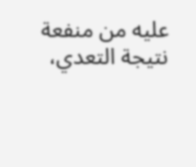عليه من منفعة نتيجة التعدي،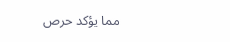مما يؤكد حرص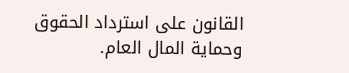القانون على استرداد الحقوق وحماية المال العام.